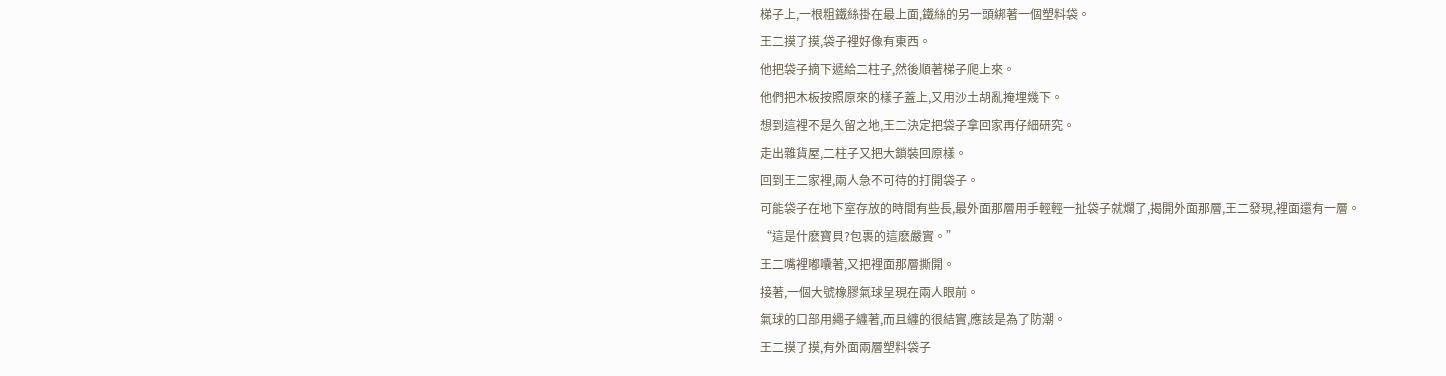梯子上,一根粗鐵絲掛在最上面,鐵絲的另一頭綁著一個塑料袋。
王二摸了摸,袋子裡好像有東西。
他把袋子摘下遞給二柱子,然後順著梯子爬上來。
他們把木板按照原來的樣子蓋上,又用沙土胡亂掩埋幾下。
想到這裡不是久留之地,王二決定把袋子拿回家再仔細研究。
走出雜貨屋,二柱子又把大鎖裝回原樣。
回到王二家裡,兩人急不可待的打開袋子。
可能袋子在地下室存放的時間有些長,最外面那層用手輕輕一扯袋子就爛了,揭開外面那層,王二發現,裡面還有一層。
“這是什麽寶貝?包裹的這麽嚴實。”
王二嘴裡嘟囔著,又把裡面那層撕開。
接著,一個大號橡膠氣球呈現在兩人眼前。
氣球的口部用繩子纏著,而且纏的很結實,應該是為了防潮。
王二摸了摸,有外面兩層塑料袋子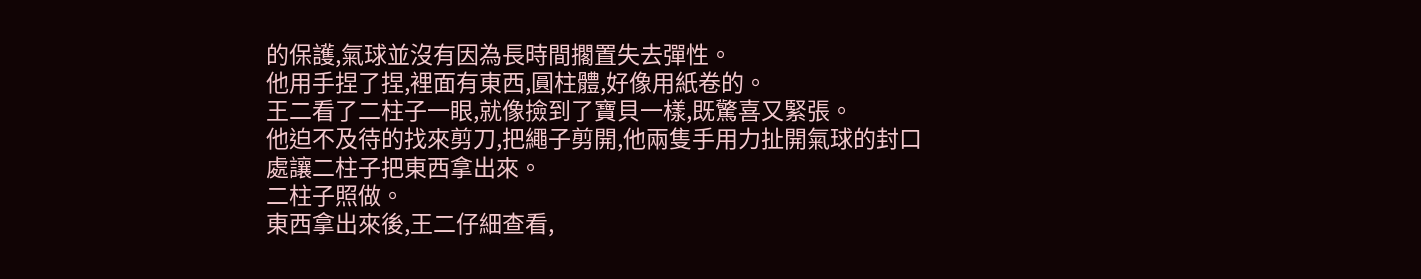的保護,氣球並沒有因為長時間擱置失去彈性。
他用手捏了捏,裡面有東西,圓柱體,好像用紙卷的。
王二看了二柱子一眼,就像撿到了寶貝一樣,既驚喜又緊張。
他迫不及待的找來剪刀,把繩子剪開,他兩隻手用力扯開氣球的封口處讓二柱子把東西拿出來。
二柱子照做。
東西拿出來後,王二仔細查看,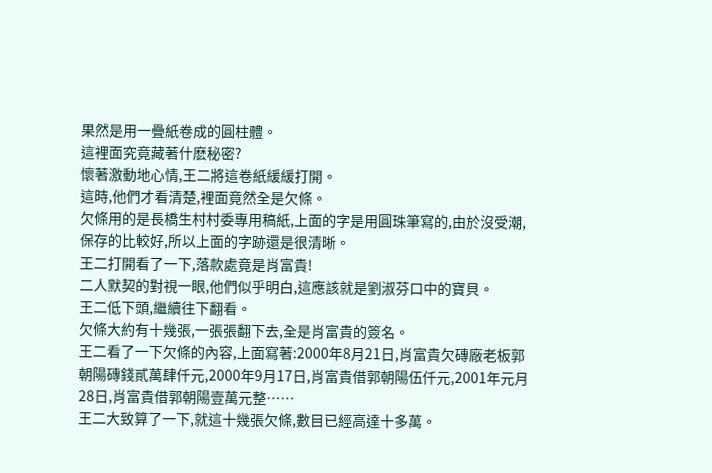果然是用一疊紙卷成的圓柱體。
這裡面究竟藏著什麽秘密?
懷著激動地心情,王二將這卷紙緩緩打開。
這時,他們才看清楚,裡面竟然全是欠條。
欠條用的是長橋生村村委專用稿紙,上面的字是用圓珠筆寫的,由於沒受潮,保存的比較好,所以上面的字跡還是很清晰。
王二打開看了一下,落款處竟是肖富貴!
二人默契的對視一眼,他們似乎明白,這應該就是劉淑芬口中的寶貝。
王二低下頭,繼續往下翻看。
欠條大約有十幾張,一張張翻下去,全是肖富貴的簽名。
王二看了一下欠條的內容,上面寫著:2000年8月21日,肖富貴欠磚廠老板郭朝陽磚錢貳萬肆仟元,2000年9月17日,肖富貴借郭朝陽伍仟元,2001年元月28日,肖富貴借郭朝陽壹萬元整……
王二大致算了一下,就這十幾張欠條,數目已經高達十多萬。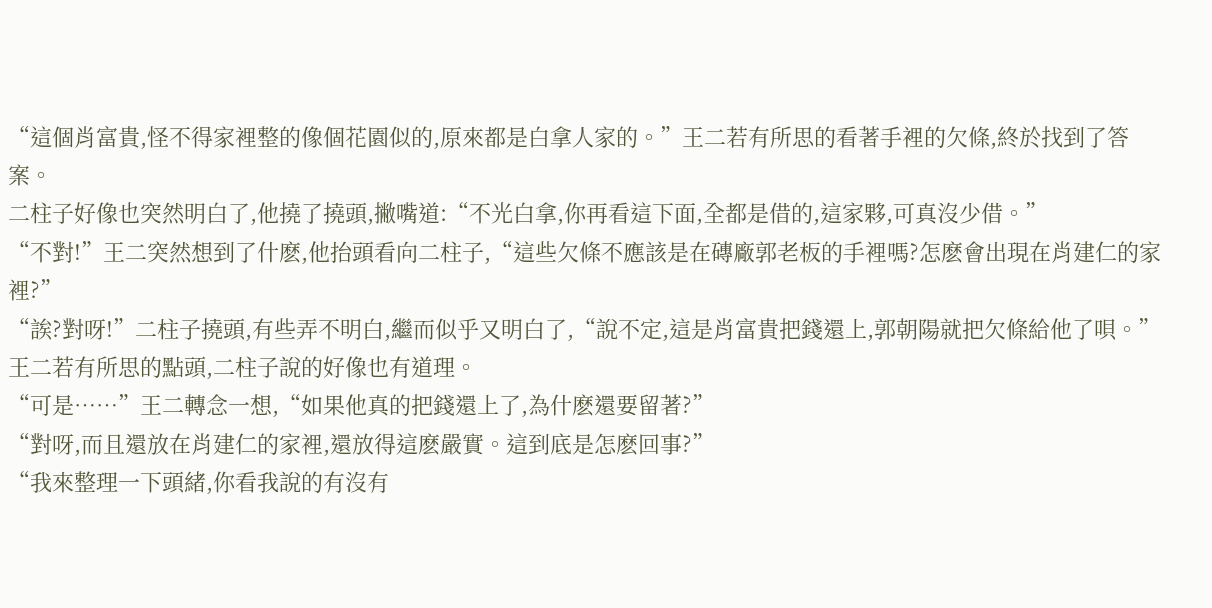“這個肖富貴,怪不得家裡整的像個花園似的,原來都是白拿人家的。”王二若有所思的看著手裡的欠條,終於找到了答案。
二柱子好像也突然明白了,他撓了撓頭,撇嘴道:“不光白拿,你再看這下面,全都是借的,這家夥,可真沒少借。”
“不對!”王二突然想到了什麽,他抬頭看向二柱子,“這些欠條不應該是在磚廠郭老板的手裡嗎?怎麽會出現在肖建仁的家裡?”
“誒?對呀!”二柱子撓頭,有些弄不明白,繼而似乎又明白了,“說不定,這是肖富貴把錢還上,郭朝陽就把欠條給他了唄。”
王二若有所思的點頭,二柱子說的好像也有道理。
“可是……”王二轉念一想,“如果他真的把錢還上了,為什麽還要留著?”
“對呀,而且還放在肖建仁的家裡,還放得這麽嚴實。這到底是怎麽回事?”
“我來整理一下頭緒,你看我說的有沒有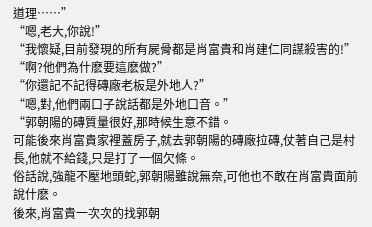道理……”
“嗯,老大,你說!”
“我懷疑,目前發現的所有屍骨都是肖富貴和肖建仁同謀殺害的!”
“啊?他們為什麽要這麽做?”
“你還記不記得磚廠老板是外地人?”
“嗯,對,他們兩口子說話都是外地口音。”
“郭朝陽的磚質量很好,那時候生意不錯。
可能後來肖富貴家裡蓋房子,就去郭朝陽的磚廠拉磚,仗著自己是村長,他就不給錢,只是打了一個欠條。
俗話說,強龍不壓地頭蛇,郭朝陽雖說無奈,可他也不敢在肖富貴面前說什麽。
後來,肖富貴一次次的找郭朝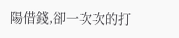陽借錢,卻一次次的打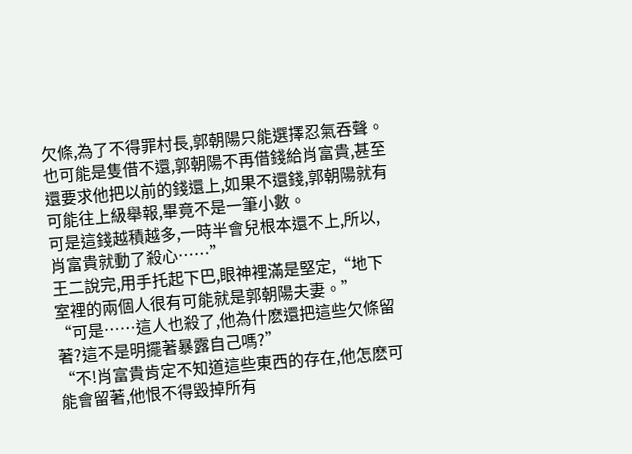欠條,為了不得罪村長,郭朝陽只能選擇忍氣吞聲。
也可能是隻借不還,郭朝陽不再借錢給肖富貴,甚至還要求他把以前的錢還上,如果不還錢,郭朝陽就有可能往上級舉報,畢竟不是一筆小數。
可是這錢越積越多,一時半會兒根本還不上,所以,肖富貴就動了殺心……”
王二說完,用手托起下巴,眼神裡滿是堅定,“地下室裡的兩個人很有可能就是郭朝陽夫妻。”
“可是……這人也殺了,他為什麽還把這些欠條留著?這不是明擺著暴露自己嗎?”
“不!肖富貴肯定不知道這些東西的存在,他怎麽可能會留著,他恨不得毀掉所有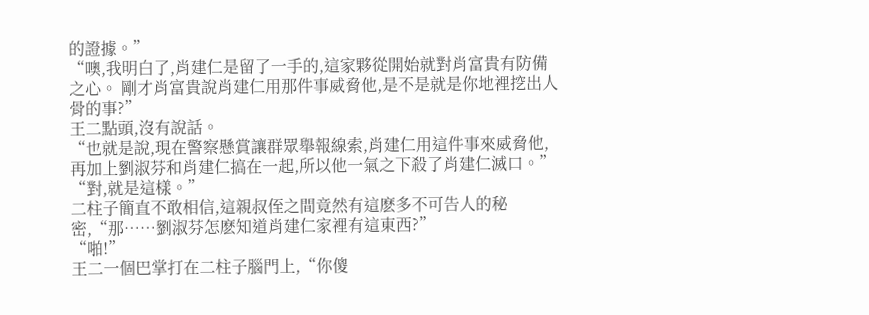的證據。”
“噢,我明白了,肖建仁是留了一手的,這家夥從開始就對肖富貴有防備之心。 剛才肖富貴說肖建仁用那件事威脅他,是不是就是你地裡挖出人骨的事?”
王二點頭,沒有說話。
“也就是說,現在警察懸賞讓群眾舉報線索,肖建仁用這件事來威脅他,再加上劉淑芬和肖建仁搞在一起,所以他一氣之下殺了肖建仁滅口。”
“對,就是這樣。”
二柱子簡直不敢相信,這親叔侄之間竟然有這麽多不可告人的秘密,“那……劉淑芬怎麽知道肖建仁家裡有這東西?”
“啪!”
王二一個巴掌打在二柱子腦門上,“你傻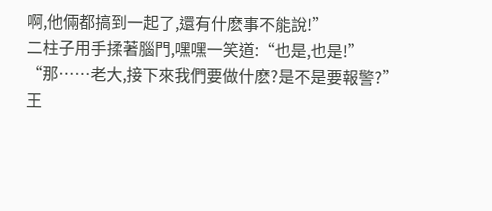啊,他倆都搞到一起了,還有什麽事不能說!”
二柱子用手揉著腦門,嘿嘿一笑道:“也是,也是!”
“那……老大,接下來我們要做什麽?是不是要報警?”
王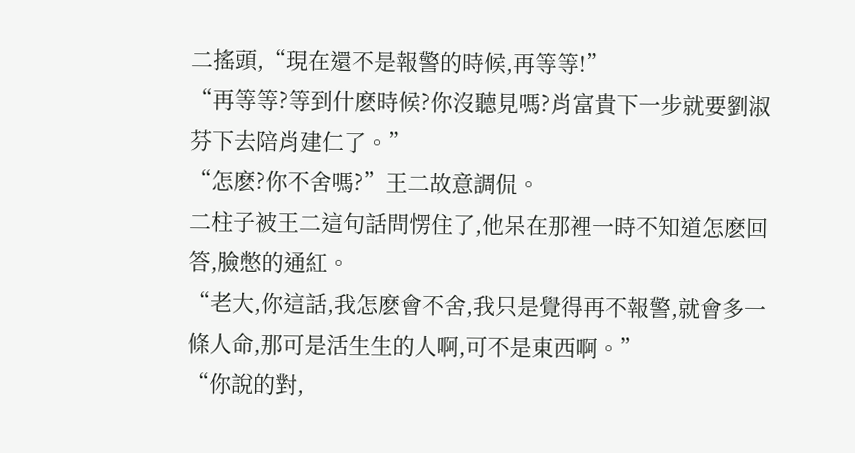二搖頭,“現在還不是報警的時候,再等等!”
“再等等?等到什麽時候?你沒聽見嗎?肖富貴下一步就要劉淑芬下去陪肖建仁了。”
“怎麽?你不舍嗎?”王二故意調侃。
二柱子被王二這句話問愣住了,他呆在那裡一時不知道怎麽回答,臉憋的通紅。
“老大,你這話,我怎麽會不舍,我只是覺得再不報警,就會多一條人命,那可是活生生的人啊,可不是東西啊。”
“你說的對,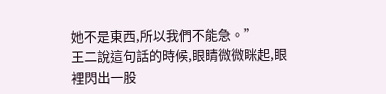她不是東西,所以我們不能急。”
王二說這句話的時候,眼睛微微眯起,眼裡閃出一股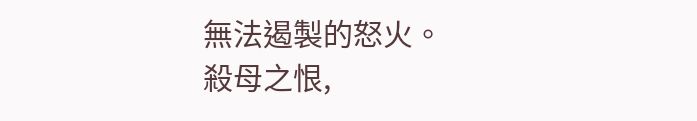無法遏製的怒火。
殺母之恨,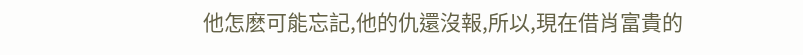他怎麽可能忘記,他的仇還沒報,所以,現在借肖富貴的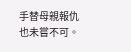手替母親報仇也未嘗不可。